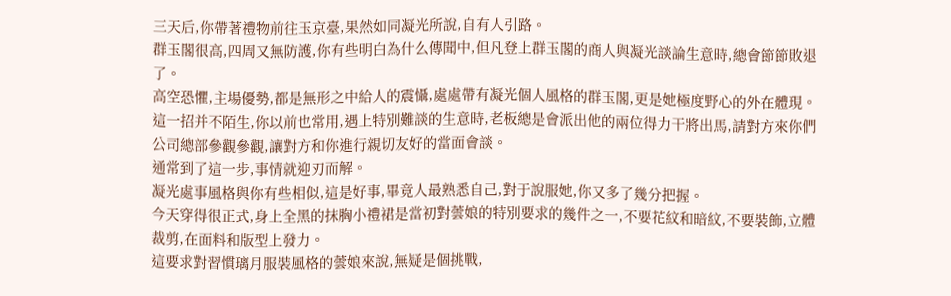三天后,你帶著禮物前往玉京臺,果然如同凝光所說,自有人引路。
群玉閣很高,四周又無防護,你有些明白為什么傳聞中,但凡登上群玉閣的商人與凝光談論生意時,總會節節敗退了。
高空恐懼,主場優勢,都是無形之中給人的震懾,處處帶有凝光個人風格的群玉閣,更是她極度野心的外在體現。
這一招并不陌生,你以前也常用,遇上特別難談的生意時,老板總是會派出他的兩位得力干將出馬,請對方來你們公司總部參觀參觀,讓對方和你進行親切友好的當面會談。
通常到了這一步,事情就迎刃而解。
凝光處事風格與你有些相似,這是好事,畢竟人最熟悉自己,對于說服她,你又多了幾分把握。
今天穿得很正式,身上全黑的抹胸小禮裙是當初對蕓娘的特別要求的幾件之一,不要花紋和暗紋,不要裝飾,立體裁剪,在面料和版型上發力。
這要求對習慣璃月服裝風格的蕓娘來說,無疑是個挑戰,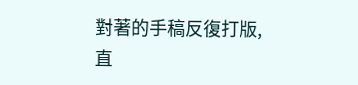對著的手稿反復打版,直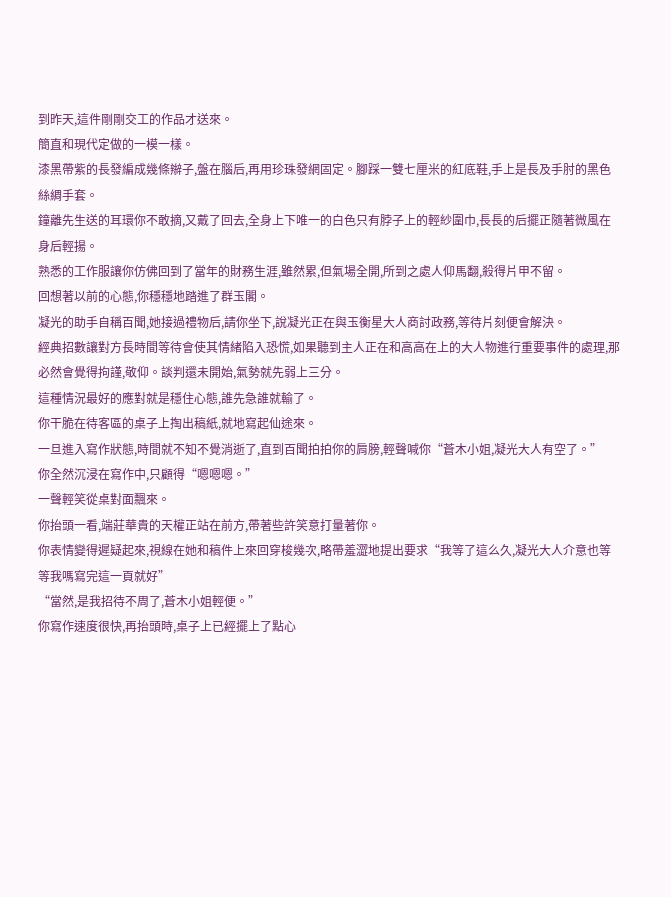到昨天,這件剛剛交工的作品才送來。
簡直和現代定做的一模一樣。
漆黑帶紫的長發編成幾條辮子,盤在腦后,再用珍珠發網固定。腳踩一雙七厘米的紅底鞋,手上是長及手肘的黑色絲綢手套。
鐘離先生送的耳環你不敢摘,又戴了回去,全身上下唯一的白色只有脖子上的輕紗圍巾,長長的后擺正隨著微風在身后輕揚。
熟悉的工作服讓你仿佛回到了當年的財務生涯,雖然累,但氣場全開,所到之處人仰馬翻,殺得片甲不留。
回想著以前的心態,你穩穩地踏進了群玉閣。
凝光的助手自稱百聞,她接過禮物后,請你坐下,說凝光正在與玉衡星大人商討政務,等待片刻便會解決。
經典招數讓對方長時間等待會使其情緒陷入恐慌,如果聽到主人正在和高高在上的大人物進行重要事件的處理,那必然會覺得拘謹,敬仰。談判還未開始,氣勢就先弱上三分。
這種情況最好的應對就是穩住心態,誰先急誰就輸了。
你干脆在待客區的桌子上掏出稿紙,就地寫起仙途來。
一旦進入寫作狀態,時間就不知不覺消逝了,直到百聞拍拍你的肩膀,輕聲喊你“蒼木小姐,凝光大人有空了。”
你全然沉浸在寫作中,只顧得“嗯嗯嗯。”
一聲輕笑從桌對面飄來。
你抬頭一看,端莊華貴的天權正站在前方,帶著些許笑意打量著你。
你表情變得遲疑起來,視線在她和稿件上來回穿梭幾次,略帶羞澀地提出要求“我等了這么久,凝光大人介意也等等我嗎寫完這一頁就好”
“當然,是我招待不周了,蒼木小姐輕便。”
你寫作速度很快,再抬頭時,桌子上已經擺上了點心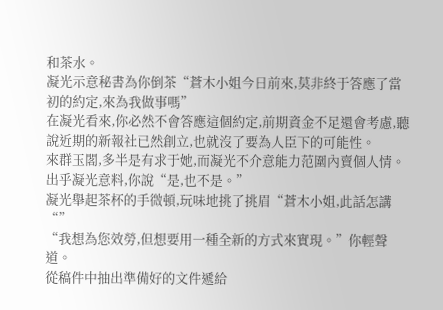和茶水。
凝光示意秘書為你倒茶“蒼木小姐今日前來,莫非終于答應了當初的約定,來為我做事嗎”
在凝光看來,你必然不會答應這個約定,前期資金不足還會考慮,聽說近期的新報社已然創立,也就沒了要為人臣下的可能性。
來群玉閣,多半是有求于她,而凝光不介意能力范圍內賣個人情。
出乎凝光意料,你說“是,也不是。”
凝光舉起茶杯的手微頓,玩味地挑了挑眉“蒼木小姐,此話怎講“”
“我想為您效勞,但想要用一種全新的方式來實現。”你輕聲道。
從稿件中抽出準備好的文件遞給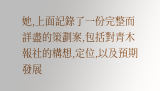她,上面記錄了一份完整而詳盡的策劃案,包括對青木報社的構想,定位,以及預期發展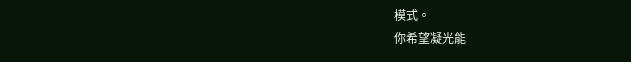模式。
你希望凝光能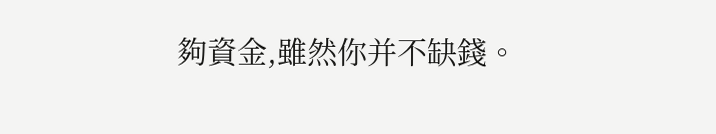夠資金,雖然你并不缺錢。